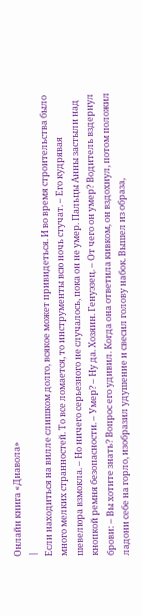Онлайн книга «Диавола»
|
Если находиться на вилле слишком долго, всякое может привидеться. И во время строительства было много мелких странностей. То все ломается, то инструменты всю ночь стучат. – Его кудрявая шевелюра взмокла. – Но ничего серьезного не случалось, пока он не умер. Пальцы Анны застыли над кнопкой ремня безопасности. – Умер? – Ну да. Хозяин. Генуэзец. – От чего он умер? Водитель вздернул брови: – Вы хотите знать? Вопрос его удивил. Когда она ответила кивком, он вздохнул, потом положил ладони себе на горло, изобразил удушение и свесил голову набок. Вышел из образа,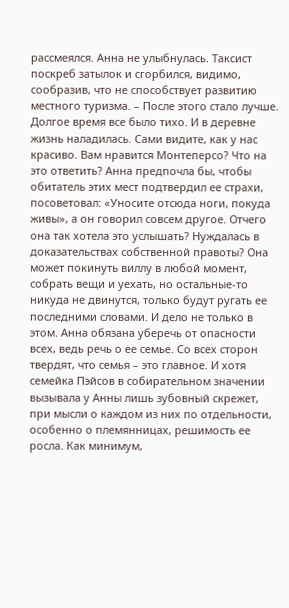рассмеялся. Анна не улыбнулась. Таксист поскреб затылок и сгорбился, видимо, сообразив, что не способствует развитию местного туризма. – После этого стало лучше. Долгое время все было тихо. И в деревне жизнь наладилась. Сами видите, как у нас красиво. Вам нравится Монтеперсо? Что на это ответить? Анна предпочла бы, чтобы обитатель этих мест подтвердил ее страхи, посоветовал: «Уносите отсюда ноги, покуда живы», а он говорил совсем другое. Отчего она так хотела это услышать? Нуждалась в доказательствах собственной правоты? Она может покинуть виллу в любой момент, собрать вещи и уехать, но остальные-то никуда не двинутся, только будут ругать ее последними словами. И дело не только в этом. Анна обязана уберечь от опасности всех, ведь речь о ее семье. Со всех сторон твердят, что семья – это главное. И хотя семейка Пэйсов в собирательном значении вызывала у Анны лишь зубовный скрежет, при мысли о каждом из них по отдельности, особенно о племянницах, решимость ее росла. Как минимум,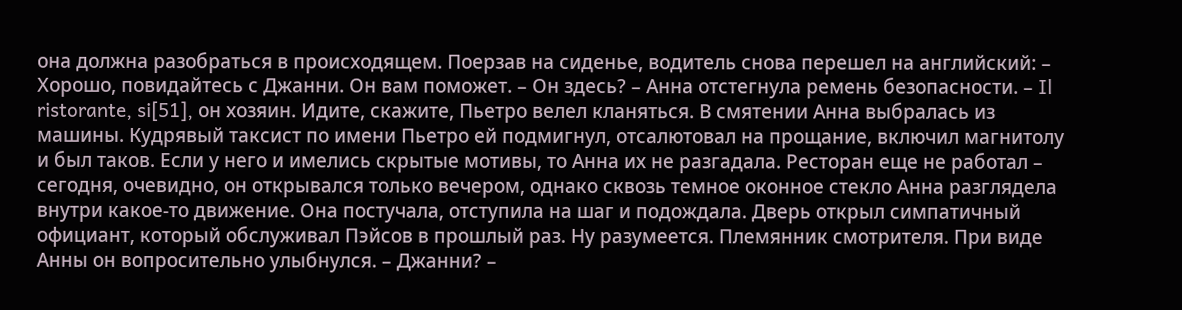она должна разобраться в происходящем. Поерзав на сиденье, водитель снова перешел на английский: – Хорошо, повидайтесь с Джанни. Он вам поможет. – Он здесь? – Анна отстегнула ремень безопасности. – Il ristorante, si[51], он хозяин. Идите, скажите, Пьетро велел кланяться. В смятении Анна выбралась из машины. Кудрявый таксист по имени Пьетро ей подмигнул, отсалютовал на прощание, включил магнитолу и был таков. Если у него и имелись скрытые мотивы, то Анна их не разгадала. Ресторан еще не работал – сегодня, очевидно, он открывался только вечером, однако сквозь темное оконное стекло Анна разглядела внутри какое-то движение. Она постучала, отступила на шаг и подождала. Дверь открыл симпатичный официант, который обслуживал Пэйсов в прошлый раз. Ну разумеется. Племянник смотрителя. При виде Анны он вопросительно улыбнулся. – Джанни? –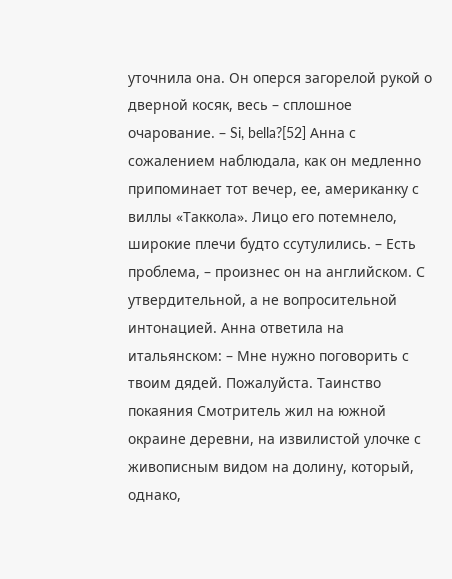уточнила она. Он оперся загорелой рукой о дверной косяк, весь – сплошное очарование. – Si, bella?[52] Анна с сожалением наблюдала, как он медленно припоминает тот вечер, ее, американку с виллы «Таккола». Лицо его потемнело, широкие плечи будто ссутулились. – Есть проблема, – произнес он на английском. С утвердительной, а не вопросительной интонацией. Анна ответила на итальянском: – Мне нужно поговорить с твоим дядей. Пожалуйста. Таинство покаяния Смотритель жил на южной окраине деревни, на извилистой улочке с живописным видом на долину, который, однако,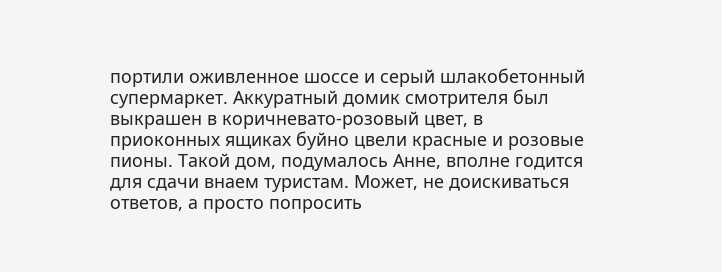портили оживленное шоссе и серый шлакобетонный супермаркет. Аккуратный домик смотрителя был выкрашен в коричневато-розовый цвет, в приоконных ящиках буйно цвели красные и розовые пионы. Такой дом, подумалось Анне, вполне годится для сдачи внаем туристам. Может, не доискиваться ответов, а просто попросить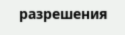разрешения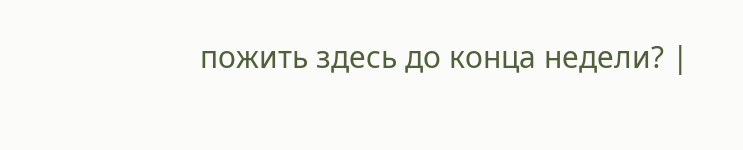пожить здесь до конца недели? |